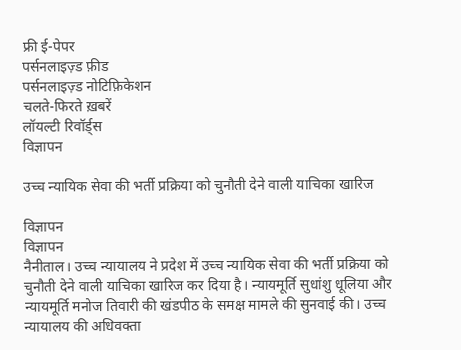फ्री ई-पेपर
पर्सनलाइज़्ड फ़ीड
पर्सनलाइज़्ड नोटिफ़िकेशन
चलते-फिरते ख़बरें
लॉयल्टी रिवॉर्ड्स
विज्ञापन

उच्च न्यायिक सेवा की भर्ती प्रक्रिया को चुनौती देने वाली याचिका खारिज

विज्ञापन
विज्ञापन
नैनीताल। उच्च न्यायालय ने प्रदेश में उच्च न्यायिक सेवा की भर्ती प्रक्रिया को चुनौती देने वाली याचिका खारिज कर दिया है। न्यायमूर्ति सुधांशु धूलिया और न्यायमूर्ति मनोज तिवारी की खंडपीठ के समक्ष मामले की सुनवाई की। उच्च न्यायालय की अधिवक्ता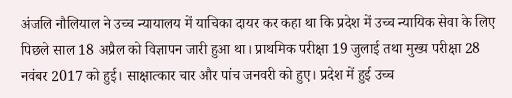अंजलि नौलियाल ने उच्च न्यायालय में याचिका दायर कर कहा था कि प्रदेश में उच्च न्यायिक सेवा के लिए पिछले साल 18 अप्रैल को विज्ञापन जारी हुआ था। प्राथमिक परीक्षा 19 जुलाई तथा मुख्य परीक्षा 28 नवंबर 2017 को हुई। साक्षात्कार चार और पांच जनवरी को हुए। प्रदेश में हुई उच्च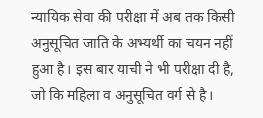न्यायिक सेवा की परीक्षा में अब तक किसी अनुसूचित जाति के अभ्यर्थी का चयन नहीं हुआ है। इस बार याची ने भी परीक्षा दी है, जो कि महिला व अनुसूचित वर्ग से है।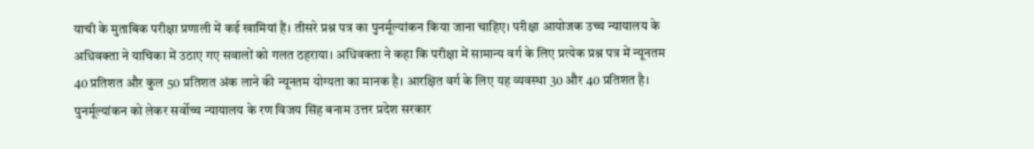याची के मुताबिक परीक्षा प्रणाली में कई खामियां हैं। तीसरे प्रश्न पत्र का पुनर्मूल्यांकन किया जाना चाहिए। परीक्षा आयोजक उच्च न्यायालय के अधिवक्ता ने याचिका में उठाए गए सवालों को गलत ठहराया। अधिवक्ता ने कहा कि परीक्षा में सामान्य वर्ग के लिए प्रत्येक प्रश्न पत्र में न्यूनतम 40 प्रतिशत और कुल 50 प्रतिशत अंक लाने की न्यूनतम योग्यता का मानक है। आरक्षित वर्ग के लिए यह व्यवस्था 30 और 40 प्रतिशत है। पुनर्मूल्यांकन को लेकर सर्वोच्च न्यायालय के रण विजय सिंह बनाम उत्तर प्रदेश सरकार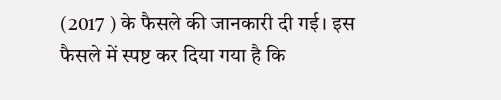(2017 ) के फैसले की जानकारी दी गई। इस फैसले में स्पष्ट कर दिया गया है कि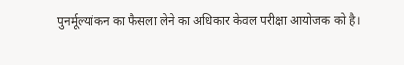पुनर्मूल्यांकन का फैसला लेने का अधिकार केवल परीक्षा आयोजक को है।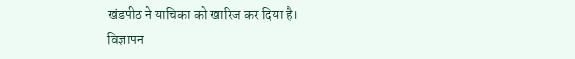खंडपीठ ने याचिका को खारिज कर दिया है।
विज्ञापन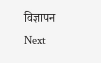विज्ञापन
Next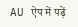AU ऐप में पढ़ें